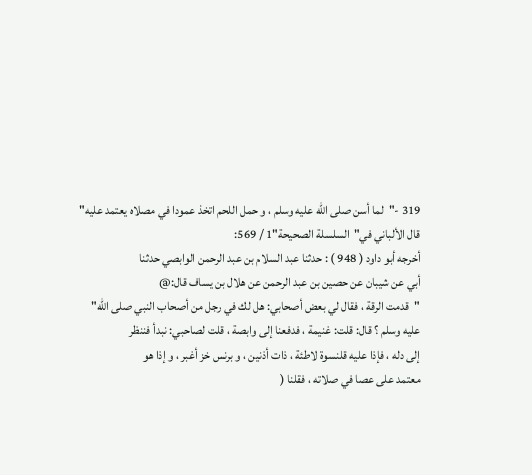319 -"لما أسن صلى الله عليه وسلم ، و حمل اللحم اتخذ عمودا في مصلاه يعتمد عليه"
قال الألباني في"السلسلة الصحيحة"1 / 569:
أخرجه أبو داود ( 948 ) : حدثنا عبد السلام بن عبد الرحمن الوابصي حدثنا
أبي عن شيبان عن حصين بن عبد الرحمن عن هلال بن يساف قال:@
"قدمت الرقة ، فقال لي بعض أصحابي: هل لك في رجل من أصحاب النبي صلى الله"
عليه وسلم ؟ قال: قلت: غنيمة ، فدفعنا إلى وابصة ، قلت لصاحبي: نبدأ فننظر
إلى دله ، فإذا عليه قلنسوة لاطئة ، ذات أذنين ، و برنس خز أغبر ، و إذا هو
معتمد على عصا في صلاته ، فقلنا (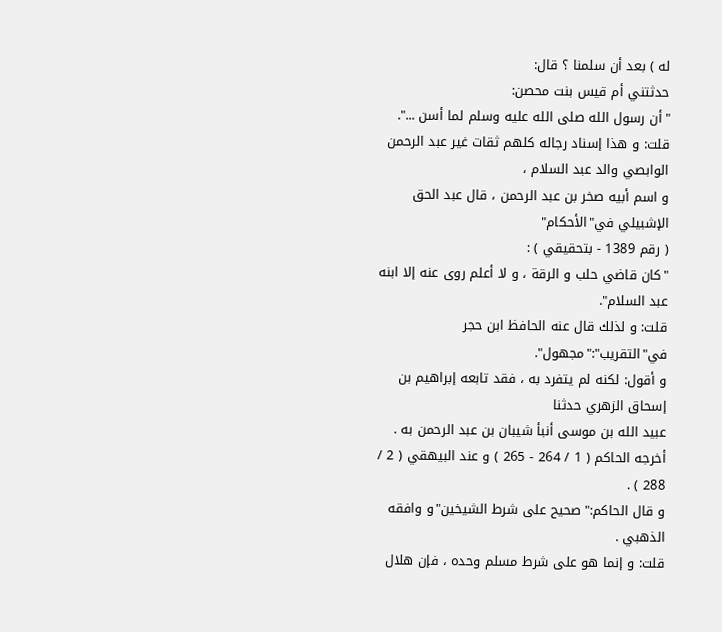له ) بعد أن سلمنا ؟ قال:
حدثتني أم قيس بنت محصن:
"أن رسول الله صلى الله عليه وسلم لما أسن ...".
قلت: و هذا إسناد رجاله كلهم ثقات غير عبد الرحمن الوابصي والد عبد السلام ،
و اسم أبيه صخر بن عبد الرحمن ، قال عبد الحق الإشبيلي في"الأحكام"
( رقم 1389 - بتحقيقي ) :
"كان قاضي حلب و الرقة ، و لا أعلم روى عنه إلا ابنه عبد السلام".
قلت: و لذلك قال عنه الحافظ ابن حجر في"التقريب":"مجهول".
و أقول: لكنه لم يتفرد به ، فقد تابعه إبراهيم بن إسحاق الزهري حدثنا
عبيد الله بن موسى أنبأ شيبان بن عبد الرحمن به .
أخرجه الحاكم ( 1 / 264 - 265 ) و عند البيهقي ( 2 / 288 ) .
و قال الحاكم:"صحيح على شرط الشيخين"و وافقه الذهبي .
قلت: و إنما هو على شرط مسلم وحده ، فإن هلال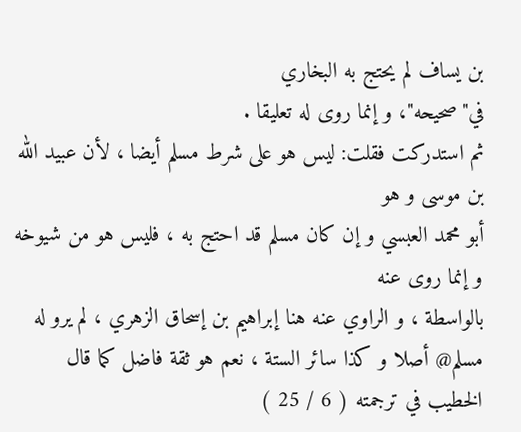بن يساف لم يحتج به البخاري
في"صحيحه"، و إنما روى له تعليقا .
ثم استدركت فقلت: ليس هو على شرط مسلم أيضا ، لأن عبيد الله بن موسى و هو
أبو محمد العبسي و إن كان مسلم قد احتج به ، فليس هو من شيوخه و إنما روى عنه
بالواسطة ، و الراوي عنه هنا إبراهيم بن إسحاق الزهري ، لم يرو له مسلم@ أصلا و كذا سائر الستة ، نعم هو ثقة فاضل كما قال الخطيب في ترجمته ( 6 / 25 )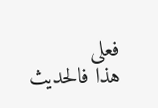فعلى
هذا فالحديث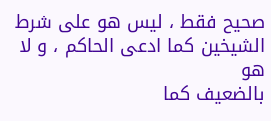صحيح فقط ، ليس هو على شرط الشيخين كما ادعى الحاكم ، و لا هو
بالضعيف كما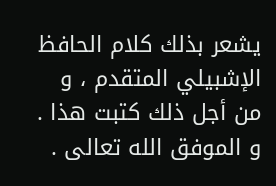يشعر بذلك كلام الحافظ الإشبيلي المتقدم ، و من أجل ذلك كتبت هذا .
و الموفق الله تعالى .